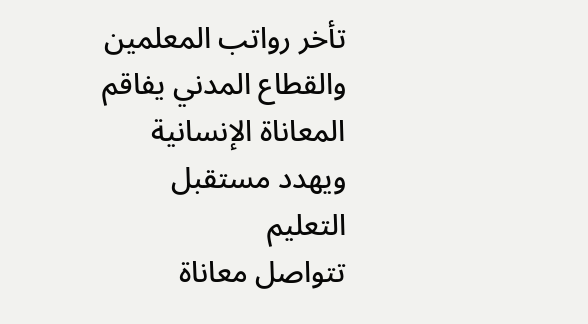تأخر رواتب المعلمين والقطاع المدني يفاقم المعاناة الإنسانية ويهدد مستقبل التعليم
تتواصل معاناة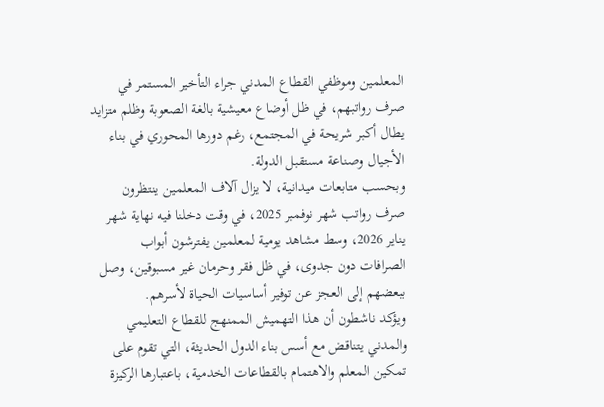المعلمين وموظفي القطاع المدني جراء التأخير المستمر في صرف رواتبهم، في ظل أوضاع معيشية بالغة الصعوبة وظلم متزايد يطال أكبر شريحة في المجتمع، رغم دورها المحوري في بناء الأجيال وصناعة مستقبل الدولة.
وبحسب متابعات ميدانية، لا يزال آلاف المعلمين ينتظرون صرف رواتب شهر نوفمبر 2025، في وقت دخلنا فيه نهاية شهر يناير 2026، وسط مشاهد يومية لمعلمين يفترشون أبواب الصرافات دون جدوى، في ظل فقر وحرمان غير مسبوقين، وصل ببعضهم إلى العجز عن توفير أساسيات الحياة لأسرهم.
ويؤكد ناشطون أن هذا التهميش الممنهج للقطاع التعليمي والمدني يتناقض مع أسس بناء الدول الحديثة، التي تقوم على تمكين المعلم والاهتمام بالقطاعات الخدمية، باعتبارها الركيزة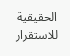الحقيقية للاستقرار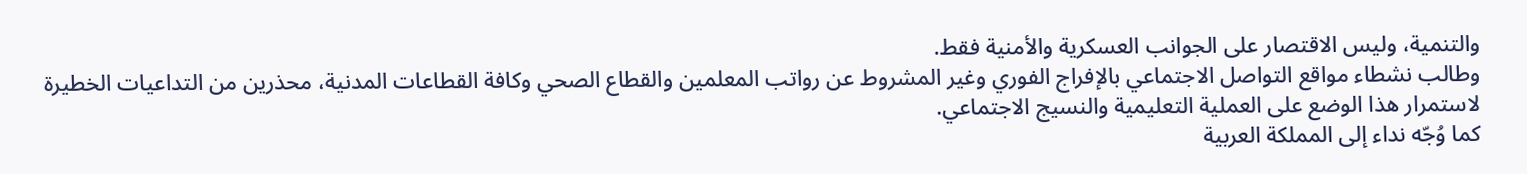والتنمية، وليس الاقتصار على الجوانب العسكرية والأمنية فقط.
وطالب نشطاء مواقع التواصل الاجتماعي بالإفراج الفوري وغير المشروط عن رواتب المعلمين والقطاع الصحي وكافة القطاعات المدنية، محذرين من التداعيات الخطيرة لاستمرار هذا الوضع على العملية التعليمية والنسيج الاجتماعي.
كما وُجّه نداء إلى المملكة العربية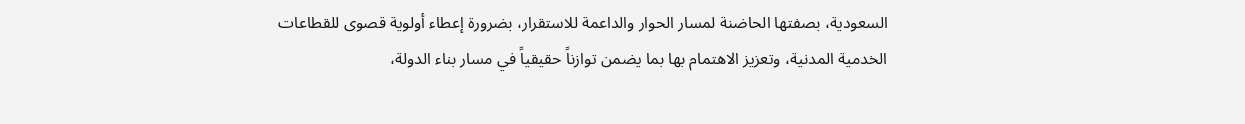السعودية، بصفتها الحاضنة لمسار الحوار والداعمة للاستقرار، بضرورة إعطاء أولوية قصوى للقطاعات الخدمية المدنية، وتعزيز الاهتمام بها بما يضمن توازناً حقيقياً في مسار بناء الدولة،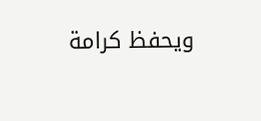ويحفظ كرامة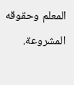المعلم وحقوقه المشروعة.